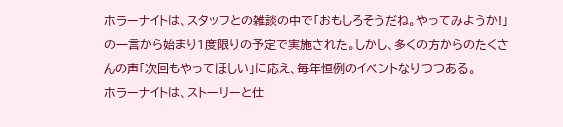ホラーナイトは、スタッフとの雑談の中で「おもしろそうだね。やってみようか!」の一言から始まり1度限りの予定で実施された。しかし、多くの方からのたくさんの声「次回もやってほしい」に応え、毎年恒例のイベントなりつつある。
ホラーナイトは、ストーリーと仕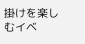掛けを楽しむイベ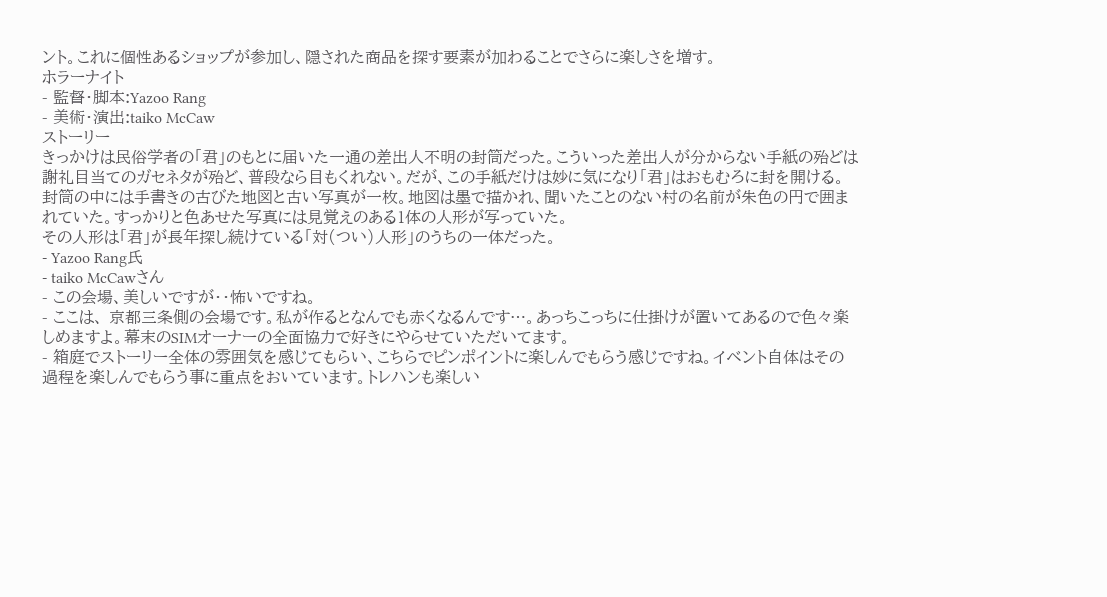ント。これに個性あるショップが参加し、隠された商品を探す要素が加わることでさらに楽しさを増す。
ホラーナイト
- 監督・脚本:Yazoo Rang
- 美術・演出:taiko McCaw
ストーリー
きっかけは民俗学者の「君」のもとに届いた一通の差出人不明の封筒だった。こういった差出人が分からない手紙の殆どは謝礼目当てのガセネタが殆ど、普段なら目もくれない。だが、この手紙だけは妙に気になり「君」はおもむろに封を開ける。
封筒の中には手書きの古びた地図と古い写真が一枚。地図は墨で描かれ、聞いたことのない村の名前が朱色の円で囲まれていた。すっかりと色あせた写真には見覚えのある1体の人形が写っていた。
その人形は「君」が長年探し続けている「対(つい)人形」のうちの一体だった。
- Yazoo Rang氏
- taiko McCawさん
- この会場、美しいですが・・怖いですね。
- ここは、 京都三条側の会場です。私が作るとなんでも赤くなるんです…。あっちこっちに仕掛けが置いてあるので色々楽しめますよ。幕末のSIMオーナーの全面協力で好きにやらせていただいてます。
- 箱庭でストーリー全体の雰囲気を感じてもらい、こちらでピンポイントに楽しんでもらう感じですね。イベント自体はその過程を楽しんでもらう事に重点をおいています。トレハンも楽しい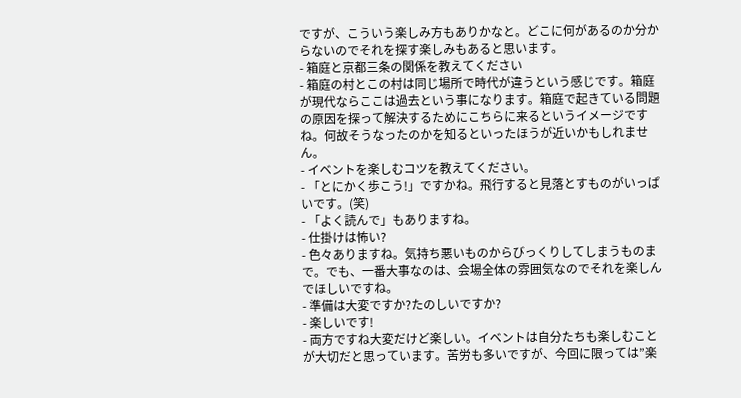ですが、こういう楽しみ方もありかなと。どこに何があるのか分からないのでそれを探す楽しみもあると思います。
- 箱庭と京都三条の関係を教えてください
- 箱庭の村とこの村は同じ場所で時代が違うという感じです。箱庭が現代ならここは過去という事になります。箱庭で起きている問題の原因を探って解決するためにこちらに来るというイメージですね。何故そうなったのかを知るといったほうが近いかもしれません。
- イベントを楽しむコツを教えてください。
- 「とにかく歩こう!」ですかね。飛行すると見落とすものがいっぱいです。(笑)
- 「よく読んで」もありますね。
- 仕掛けは怖い?
- 色々ありますね。気持ち悪いものからびっくりしてしまうものまで。でも、一番大事なのは、会場全体の雰囲気なのでそれを楽しんでほしいですね。
- 準備は大変ですか?たのしいですか?
- 楽しいです!
- 両方ですね大変だけど楽しい。イベントは自分たちも楽しむことが大切だと思っています。苦労も多いですが、今回に限っては”楽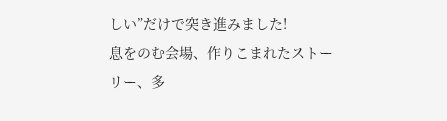しい”だけで突き進みました!
息をのむ会場、作りこまれたストーリー、多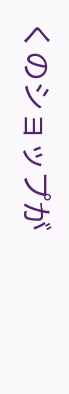くのショップが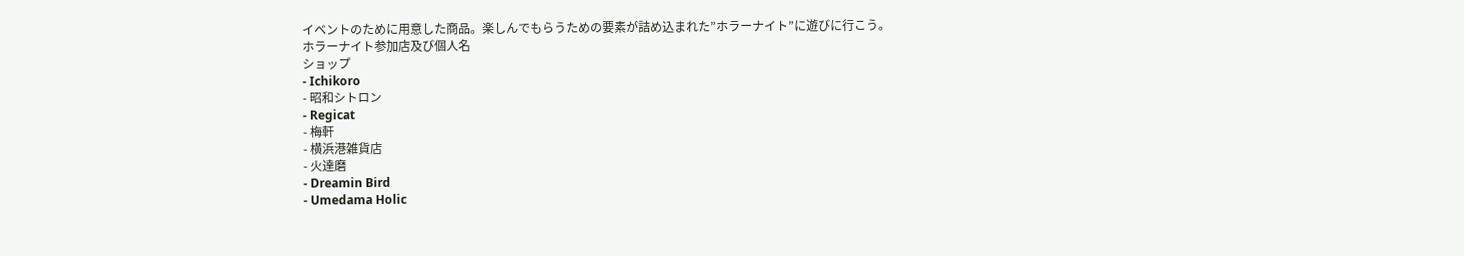イベントのために用意した商品。楽しんでもらうための要素が詰め込まれた”ホラーナイト”に遊びに行こう。
ホラーナイト参加店及び個人名
ショップ
- Ichikoro
- 昭和シトロン
- Regicat
- 梅軒
- 横浜港雑貨店
- 火達磨
- Dreamin Bird
- Umedama Holic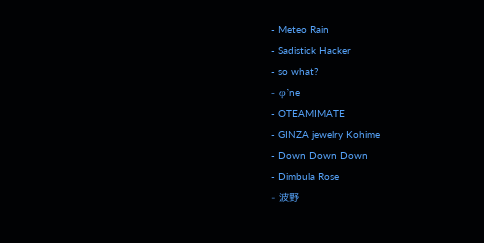- Meteo Rain
- Sadistick Hacker
- so what?
- φ’ne
- OTEAMIMATE
- GINZA jewelry Kohime
- Down Down Down
- Dimbula Rose
- 波野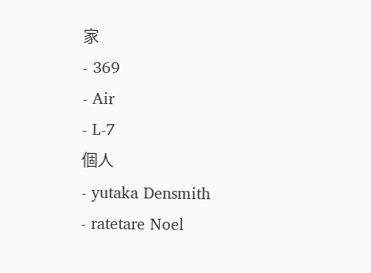家
- 369
- Air
- L-7
個人
- yutaka Densmith
- ratetare Noel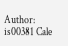Author: is00381 Cale